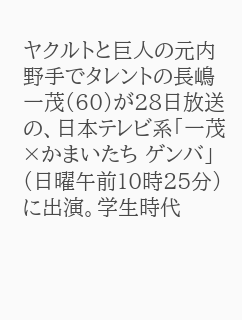ヤクルトと巨人の元内野手でタレントの長嶋一茂(60)が28日放送の、日本テレビ系「一茂×かまいたち ゲンバ」(日曜午前10時25分)に出演。学生時代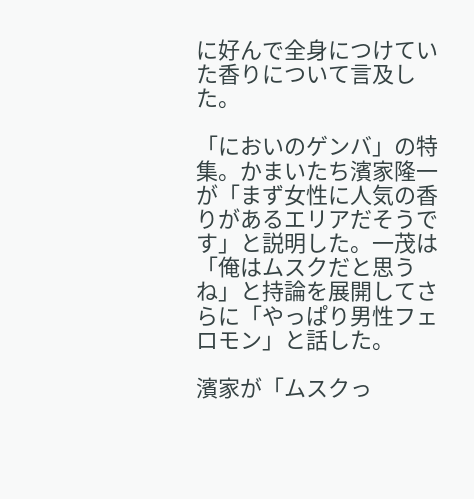に好んで全身につけていた香りについて言及した。

「においのゲンバ」の特集。かまいたち濱家隆一が「まず女性に人気の香りがあるエリアだそうです」と説明した。一茂は「俺はムスクだと思うね」と持論を展開してさらに「やっぱり男性フェロモン」と話した。

濱家が「ムスクっ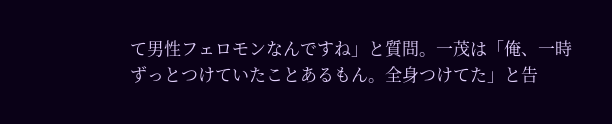て男性フェロモンなんですね」と質問。一茂は「俺、一時ずっとつけていたことあるもん。全身つけてた」と告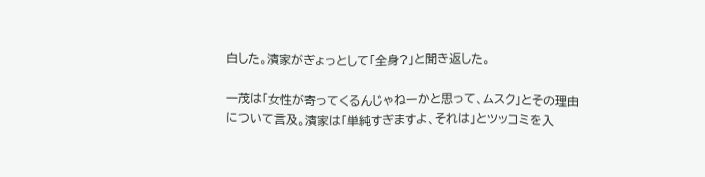白した。濱家がぎょっとして「全身?」と聞き返した。

一茂は「女性が寄ってくるんじゃねーかと思って、ムスク」とその理由について言及。濱家は「単純すぎますよ、それは」とツッコミを入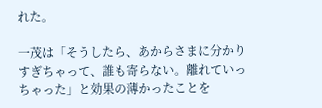れた。

一茂は「そうしたら、あからさまに分かりすぎちゃって、誰も寄らない。離れていっちゃった」と効果の薄かったことを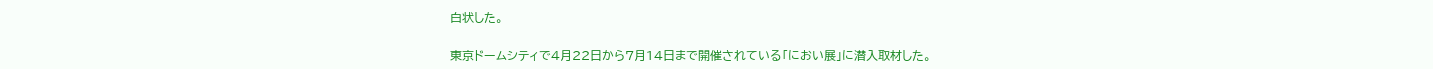白状した。

東京ドームシティで4月22日から7月14日まで開催されている「におい展」に潜入取材した。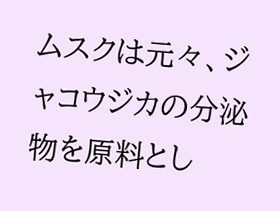ムスクは元々、ジャコウジカの分泌物を原料とし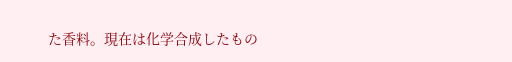た香料。現在は化学合成したもの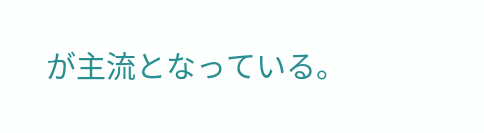が主流となっている。